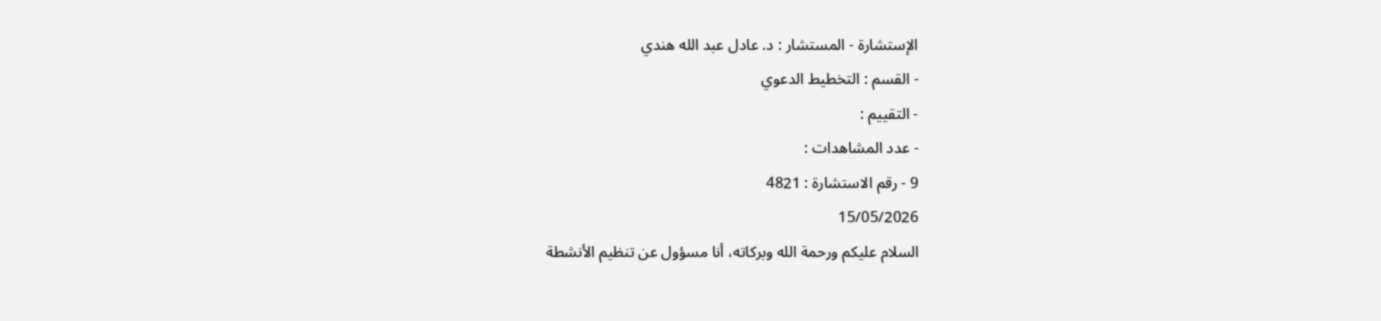الإستشارة - المستشار : د. عادل عبد الله هندي
- القسم : التخطيط الدعوي
- التقييم :
- عدد المشاهدات :
9 - رقم الاستشارة : 4821
15/05/2026
السلام عليكم ورحمة الله وبركاته، أنا مسؤول عن تنظيم الأنشطة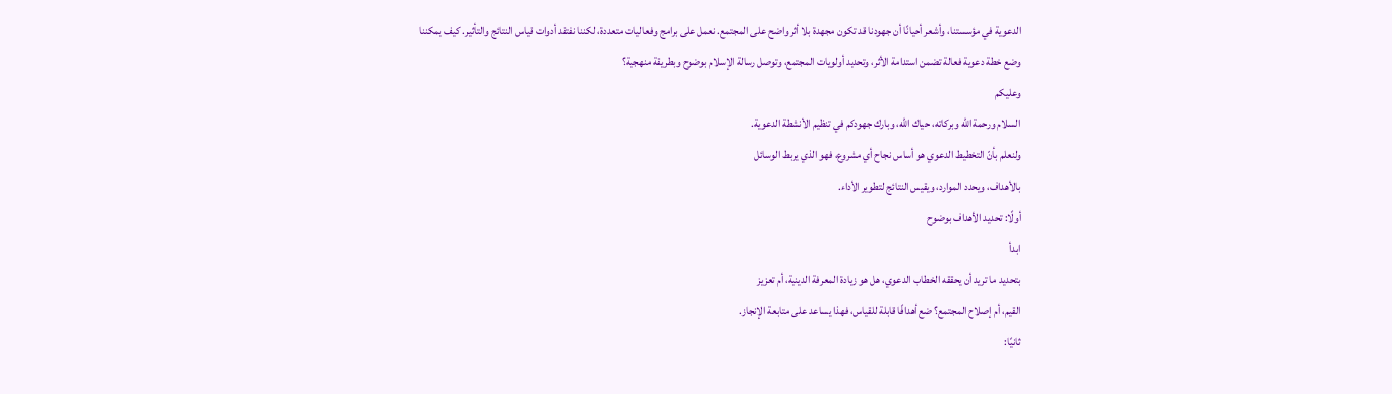الدعوية في مؤسستنا، وأشعر أحيانًا أن جهودنا قد تكون مجهدة بلا أثر واضح على المجتمع. نعمل على برامج وفعاليات متعددة، لكننا نفتقد أدوات قياس النتائج والتأثير. كيف يمكننا وضع خطة دعوية فعالة تضمن استدامة الأثر، وتحديد أولويات المجتمع، وتوصل رسالة الإسلام بوضوح وبطريقة منهجية؟
وعليكم
السلام ورحمة الله وبركاته، حياك الله، وبارك جهودكم في تنظيم الأنشطة الدعوية.
ولنعلم بأنّ التخطيط الدعوي هو أساس نجاح أي مشروع، فهو الذي يربط الوسائل
بالأهداف، ويحدد الموارد، ويقيس النتائج لتطوير الأداء.
أولًا: تحديد الأهداف بوضوح
ابدأ
بتحديد ما تريد أن يحققه الخطاب الدعوي، هل هو زيادة المعرفة الدينية، أم تعزيز
القيم، أم إصلاح المجتمع؟ ضع أهدافًا قابلة للقياس، فهذا يساعد على متابعة الإنجاز.
ثانيًا: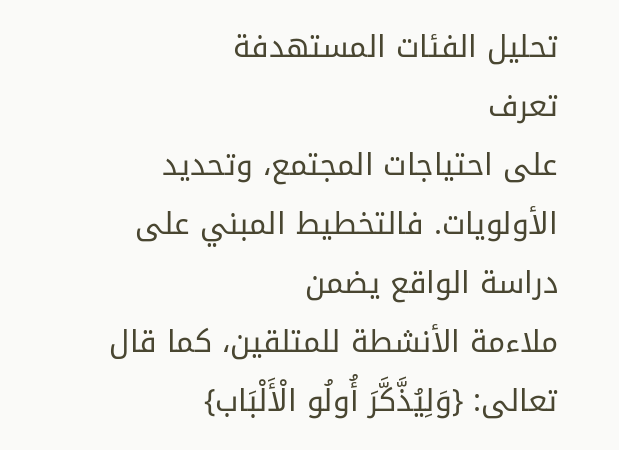تحليل الفئات المستهدفة
تعرف
على احتياجات المجتمع، وتحديد الأولويات. فالتخطيط المبني على دراسة الواقع يضمن
ملاءمة الأنشطة للمتلقين، كما قال تعالى: {وَلِيُذَّكَّرَ أُولُو الْأَلْبَاب}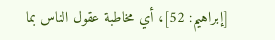[إبراهيم: 52]، أي مخاطبة عقول الناس بما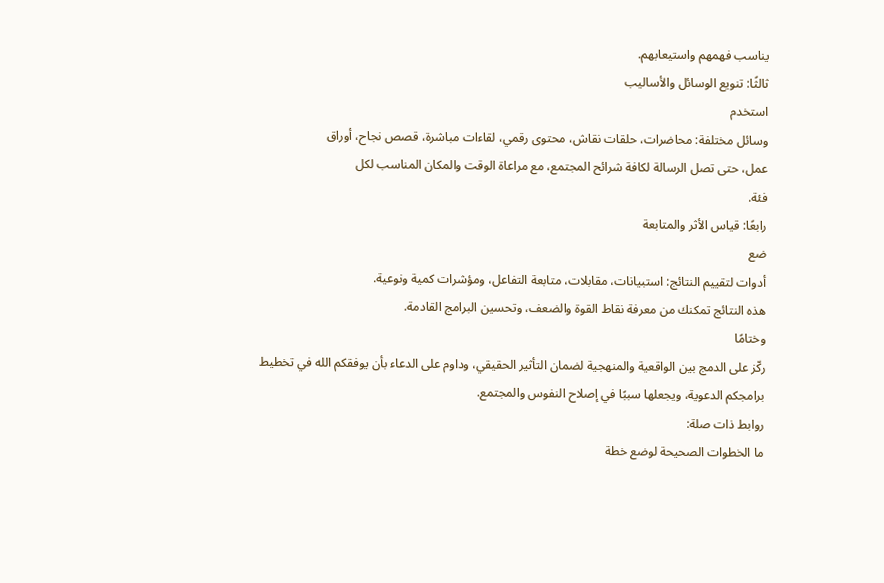يناسب فهمهم واستيعابهم.
ثالثًا: تنويع الوسائل والأساليب
استخدم
وسائل مختلفة: محاضرات، حلقات نقاش، محتوى رقمي، لقاءات مباشرة، قصص نجاح، أوراق
عمل، حتى تصل الرسالة لكافة شرائح المجتمع، مع مراعاة الوقت والمكان المناسب لكل
فئة.
رابعًا: قياس الأثر والمتابعة
ضع
أدوات لتقييم النتائج: استبيانات، مقابلات، متابعة التفاعل، ومؤشرات كمية ونوعية.
هذه النتائج تمكنك من معرفة نقاط القوة والضعف، وتحسين البرامج القادمة.
وختامًا
ركّز على الدمج بين الواقعية والمنهجية لضمان التأثير الحقيقي، وداوم على الدعاء بأن يوفقكم الله في تخطيط
برامجكم الدعوية، ويجعلها سببًا في إصلاح النفوس والمجتمع.
روابط ذات صلة:
ما الخطوات الصحيحة لوضع خطة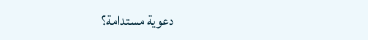دعوية مستدامة؟